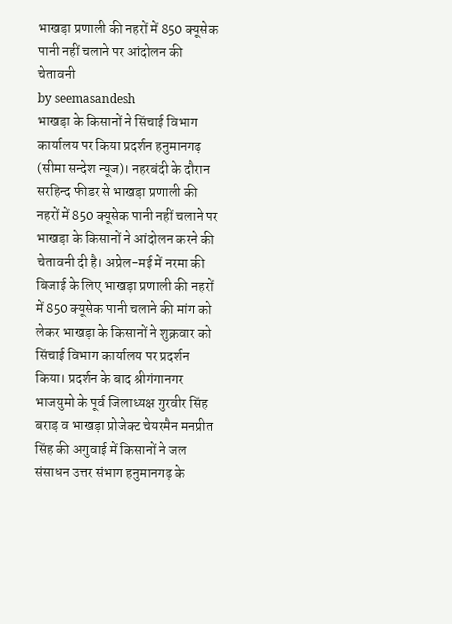भाखड़ा प्रणाली की नहरों में 850 क्यूसेक पानी नहीं चलाने पर आंदोलन की चेतावनी
by seemasandesh
भाखड़ा के किसानों ने सिंचाई विभाग कार्यालय पर किया प्रदर्शन हनुमानगढ़ (सीमा सन्देश न्यूज)। नहरबंदी के दौरान सरहिन्द फीडर से भाखड़ा प्रणाली की नहरों में 850 क्यूसेक पानी नहीं चलाने पर भाखड़ा के किसानों ने आंदोलन करने की चेतावनी दी है। अप्रेल-मई में नरमा की बिजाई के लिए भाखड़ा प्रणाली की नहरों में 850 क्यूसेक पानी चलाने की मांग को लेकर भाखड़ा के किसानों ने शुक्रवार को सिंचाई विभाग कार्यालय पर प्रदर्शन किया। प्रदर्शन के बाद श्रीगंगानगर भाजयुमो के पूर्व जिलाध्यक्ष गुरवीर सिंह बराड़ व भाखड़ा प्रोजेक्ट चेयरमैन मनप्रीत सिंह की अगुवाई में किसानों ने जल संसाधन उत्तर संभाग हनुमानगढ़ के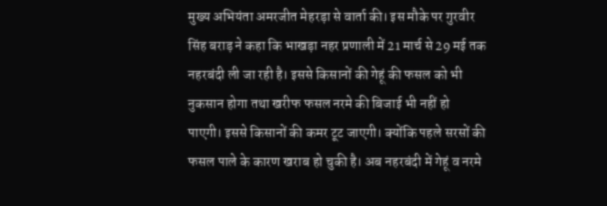मुख्य अभियंता अमरजीत मेहरड़ा से वार्ता की। इस मौके पर गुरवीर सिंह बराड़ ने कहा कि भाखड़ा नहर प्रणाली में 21 मार्च से 29 मई तक नहरबंदी ली जा रही है। इससे किसानों की गेहूं की फसल को भी नुकसान होगा तथा खरीफ फसल नरमे की बिजाई भी नहीं हो पाएगी। इससे किसानों की कमर टूट जाएगी। क्योंकि पहले सरसों की फसल पाले के कारण खराब हो चुकी है। अब नहरबंदी में गेहूं व नरमे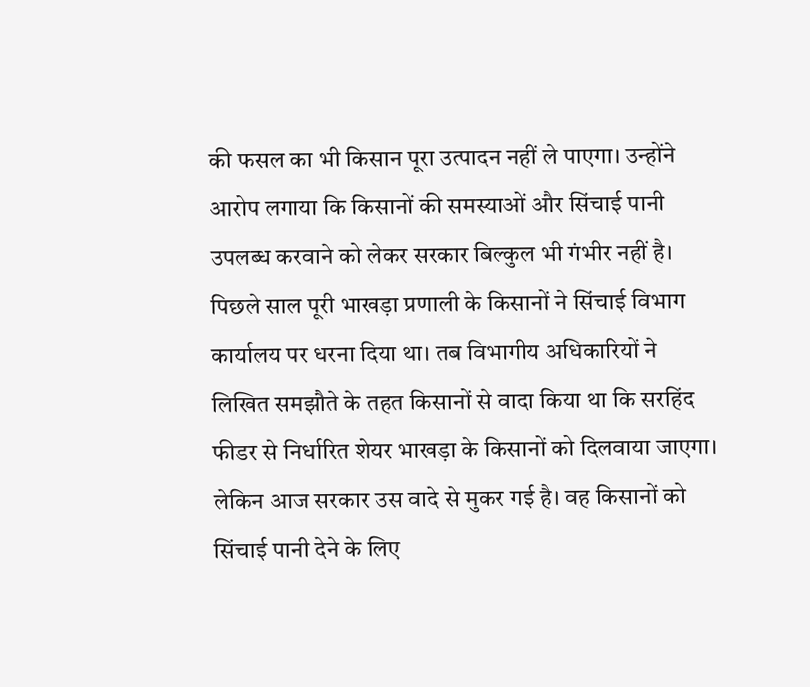की फसल का भी किसान पूरा उत्पादन नहीं ले पाएगा। उन्होंने आरोप लगाया कि किसानों की समस्याओं और सिंचाई पानी उपलब्ध करवाने को लेकर सरकार बिल्कुल भी गंभीर नहीं है। पिछले साल पूरी भाखड़ा प्रणाली के किसानों ने सिंचाई विभाग कार्यालय पर धरना दिया था। तब विभागीय अधिकारियों ने लिखित समझौते के तहत किसानों से वादा किया था कि सरहिंद फीडर से निर्धारित शेयर भाखड़ा के किसानों को दिलवाया जाएगा। लेकिन आज सरकार उस वादे से मुकर गई है। वह किसानों को सिंचाई पानी देने के लिए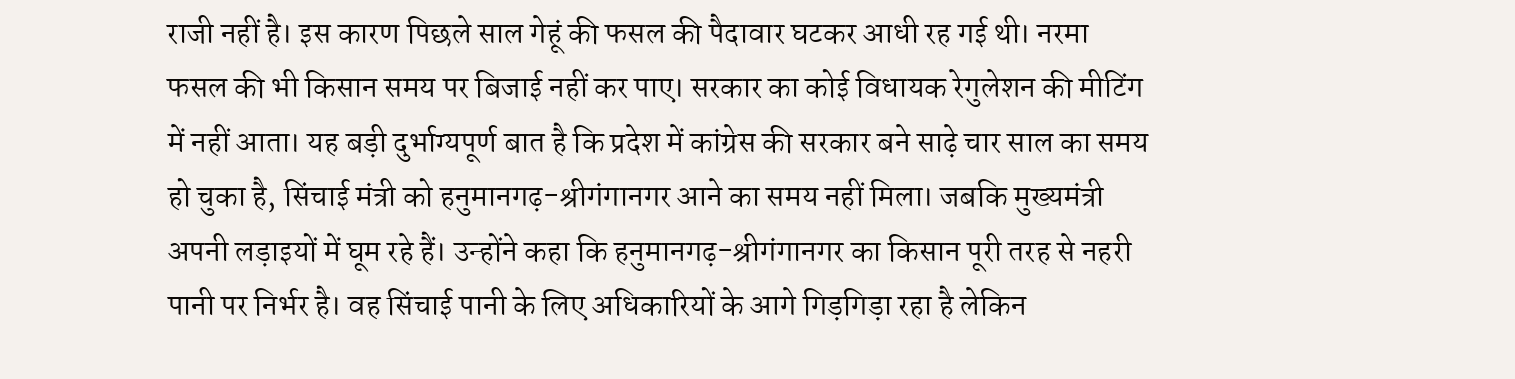राजी नहीं है। इस कारण पिछले साल गेहूं की फसल की पैदावार घटकर आधी रह गई थी। नरमा फसल की भी किसान समय पर बिजाई नहीं कर पाए। सरकार का कोई विधायक रेगुलेशन की मीटिंग में नहीं आता। यह बड़ी दुर्भाग्यपूर्ण बात है कि प्रदेश में कांग्रेस की सरकार बने साढ़े चार साल का समय हो चुका है, सिंचाई मंत्री को हनुमानगढ़-श्रीगंगानगर आने का समय नहीं मिला। जबकि मुख्यमंत्री अपनी लड़ाइयों में घूम रहे हैं। उन्होंने कहा कि हनुमानगढ़-श्रीगंगानगर का किसान पूरी तरह से नहरी पानी पर निर्भर है। वह सिंचाई पानी के लिए अधिकारियों के आगे गिड़गिड़ा रहा है लेकिन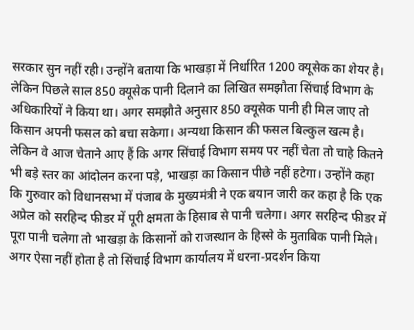सरकार सुन नहीं रही। उन्होंने बताया कि भाखड़ा में निर्धारित 1200 क्यूसेक का शेयर है। लेकिन पिछले साल 850 क्यूसेक पानी दिलाने का लिखित समझौता सिंचाई विभाग के अधिकारियों ने किया था। अगर समझौते अनुसार 850 क्यूसेक पानी ही मिल जाए तो किसान अपनी फसल को बचा सकेगा। अन्यथा किसान की फसल बिल्कुल खत्म है। लेकिन वे आज चेताने आए हैं कि अगर सिंचाई विभाग समय पर नहीं चेता तो चाहे कितने भी बड़े स्तर का आंदोलन करना पड़े, भाखड़ा का किसान पीछे नहीं हटेगा। उन्होंने कहा कि गुरुवार को विधानसभा में पंजाब के मुख्यमंत्री ने एक बयान जारी कर कहा है कि एक अप्रेल को सरहिन्द फीडर में पूरी क्षमता के हिसाब से पानी चलेगा। अगर सरहिन्द फीडर में पूरा पानी चलेगा तो भाखड़ा के किसानों को राजस्थान के हिस्से के मुताबिक पानी मिले। अगर ऐसा नहीं होता है तो सिंचाई विभाग कार्यालय में धरना-प्रदर्शन किया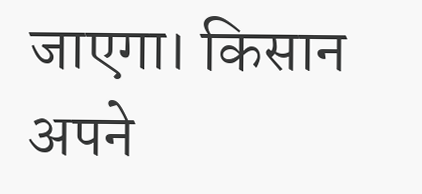जाएगा। किसान अपने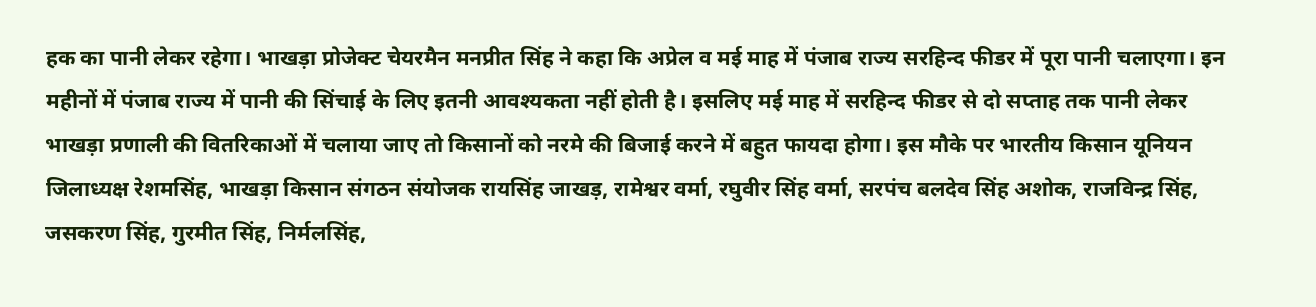हक का पानी लेकर रहेगा। भाखड़ा प्रोजेक्ट चेयरमैन मनप्रीत सिंह ने कहा कि अप्रेल व मई माह में पंजाब राज्य सरहिन्द फीडर में पूरा पानी चलाएगा। इन महीनों में पंजाब राज्य में पानी की सिंचाई के लिए इतनी आवश्यकता नहीं होती है। इसलिए मई माह में सरहिन्द फीडर से दो सप्ताह तक पानी लेकर भाखड़ा प्रणाली की वितरिकाओं में चलाया जाए तो किसानों को नरमे की बिजाई करने में बहुत फायदा होगा। इस मौके पर भारतीय किसान यूनियन जिलाध्यक्ष रेशमसिंह, भाखड़ा किसान संगठन संयोजक रायसिंह जाखड़, रामेश्वर वर्मा, रघुवीर सिंह वर्मा, सरपंच बलदेव सिंह अशोक, राजविन्द्र सिंह, जसकरण सिंह, गुरमीत सिंह, निर्मलसिंह,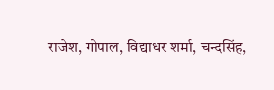राजेश, गोपाल, विद्याधर शर्मा, चन्दसिंह,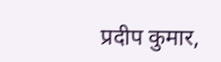प्रदीप कुमार,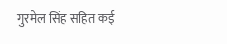गुरमेल सिंह सहित कई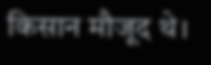किसान मौजूद थे।